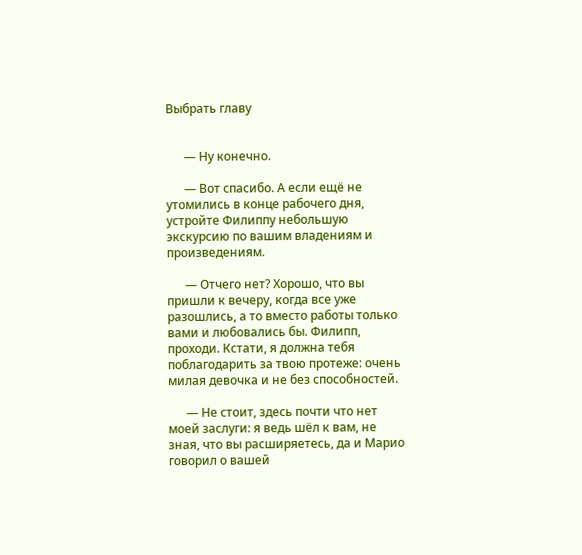Выбрать главу


      — Ну конечно.

      — Вот спасибо. А если ещё не утомились в конце рабочего дня, устройте Филиппу небольшую экскурсию по вашим владениям и произведениям.

      — Отчего нет? Хорошо, что вы пришли к вечеру, когда все уже разошлись, а то вместо работы только вами и любовались бы. Филипп, проходи. Кстати, я должна тебя поблагодарить за твою протеже: очень милая девочка и не без способностей.

      — Не стоит, здесь почти что нет моей заслуги: я ведь шёл к вам, не зная, что вы расширяетесь, да и Марио говорил о вашей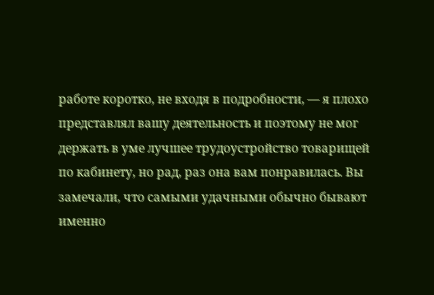работе коротко, не входя в подробности, — я плохо представлял вашу деятельность и поэтому не мог держать в уме лучшее трудоустройство товарищей по кабинету, но рад, раз она вам понравилась. Вы замечали, что самыми удачными обычно бывают именно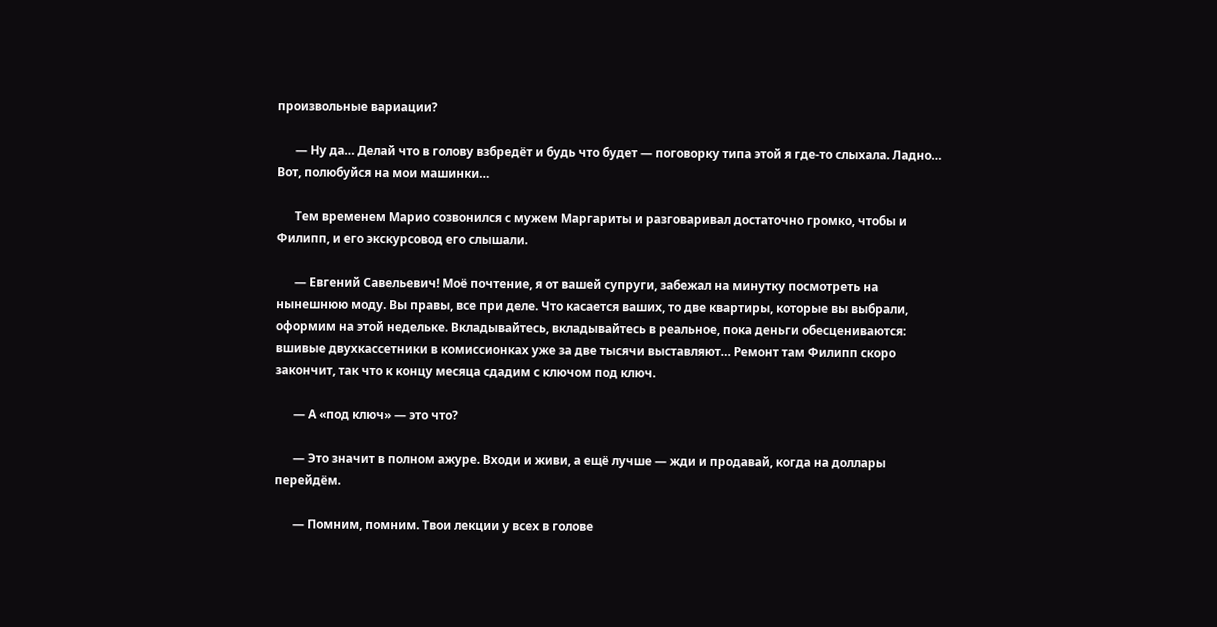произвольные вариации?

      — Ну да… Делай что в голову взбредёт и будь что будет — поговорку типа этой я где-то слыхала. Ладно… Вот, полюбуйся на мои машинки…

      Тем временем Марио созвонился с мужем Маргариты и разговаривал достаточно громко, чтобы и Филипп, и его экскурсовод его слышали.

      — Евгений Савельевич! Моё почтение, я от вашей супруги, забежал на минутку посмотреть на нынешнюю моду. Вы правы, все при деле. Что касается ваших, то две квартиры, которые вы выбрали, оформим на этой недельке. Вкладывайтесь, вкладывайтесь в реальное, пока деньги обесцениваются: вшивые двухкассетники в комиссионках уже за две тысячи выставляют… Ремонт там Филипп скоро закончит, так что к концу месяца сдадим с ключом под ключ.

      — А «под ключ» — это что?

      — Это значит в полном ажуре. Входи и живи, а ещё лучше — жди и продавай, когда на доллары перейдём.

      — Помним, помним. Твои лекции у всех в голове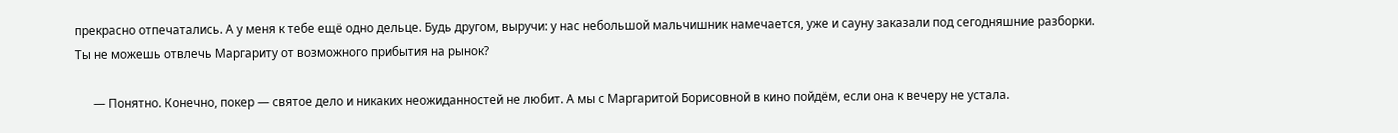прекрасно отпечатались. А у меня к тебе ещё одно дельце. Будь другом, выручи: у нас небольшой мальчишник намечается, уже и сауну заказали под сегодняшние разборки. Ты не можешь отвлечь Маргариту от возможного прибытия на рынок?

      — Понятно. Конечно, покер — святое дело и никаких неожиданностей не любит. А мы с Маргаритой Борисовной в кино пойдём, если она к вечеру не устала.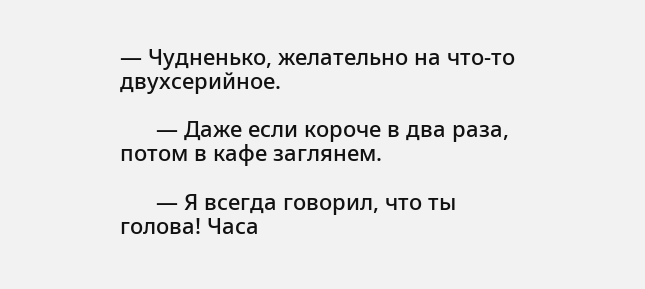— Чудненько, желательно на что-то двухсерийное.

      — Даже если короче в два раза, потом в кафе заглянем.

      — Я всегда говорил, что ты голова! Часа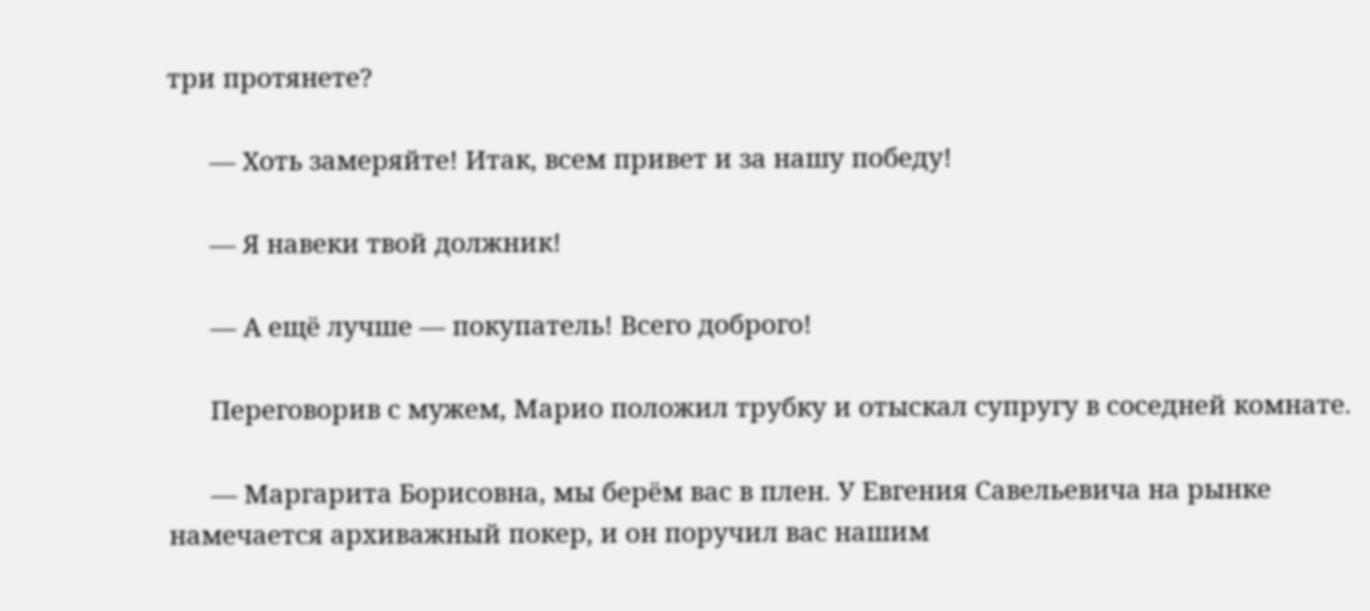три протянете?

      — Хоть замеряйте! Итак, всем привет и за нашу победу!

      — Я навеки твой должник!

      — А ещё лучше — покупатель! Всего доброго!

      Переговорив с мужем, Марио положил трубку и отыскал супругу в соседней комнате.

      — Маргарита Борисовна, мы берём вас в плен. У Евгения Савельевича на рынке намечается архиважный покер, и он поручил вас нашим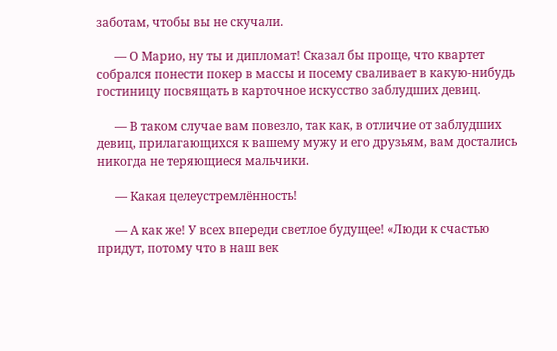заботам, чтобы вы не скучали.

      — О Марио, ну ты и дипломат! Сказал бы проще, что квартет собрался понести покер в массы и посему сваливает в какую-нибудь гостиницу посвящать в карточное искусство заблудших девиц.

      — В таком случае вам повезло, так как, в отличие от заблудших девиц, прилагающихся к вашему мужу и его друзьям, вам достались никогда не теряющиеся мальчики.

      — Какая целеустремлённость!

      — А как же! У всех впереди светлое будущее! «Люди к счастью придут, потому что в наш век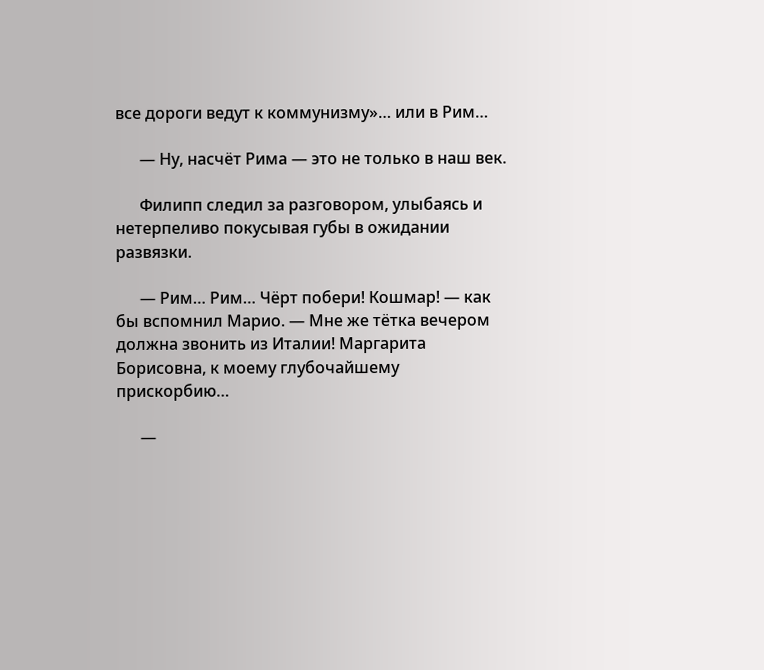все дороги ведут к коммунизму»… или в Рим…

      — Ну, насчёт Рима — это не только в наш век.

      Филипп следил за разговором, улыбаясь и нетерпеливо покусывая губы в ожидании развязки.

      — Рим… Рим… Чёрт побери! Кошмар! — как бы вспомнил Марио. — Мне же тётка вечером должна звонить из Италии! Маргарита Борисовна, к моему глубочайшему прискорбию…

      —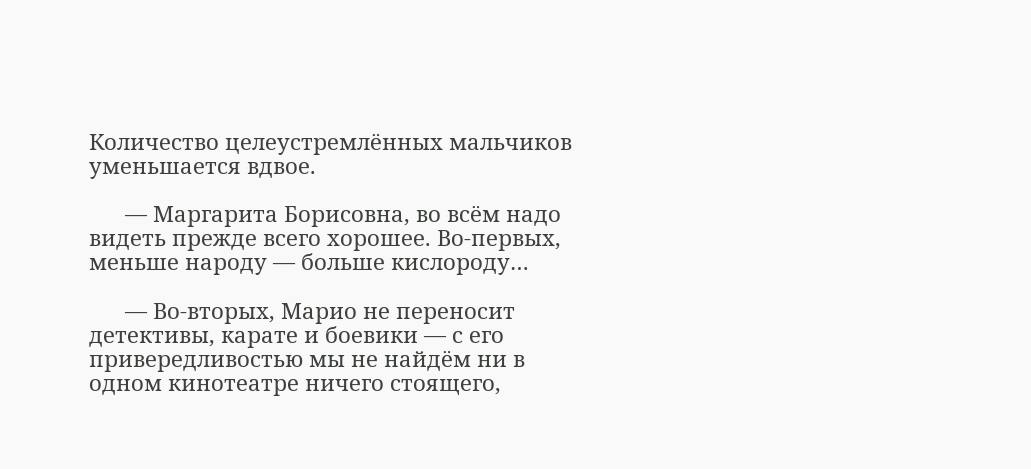Количество целеустремлённых мальчиков уменьшается вдвое.

      — Маргарита Борисовна, во всём надо видеть прежде всего хорошее. Во-первых, меньше народу — больше кислороду…

      — Во-вторых, Марио не переносит детективы, карате и боевики — с его привередливостью мы не найдём ни в одном кинотеатре ничего стоящего,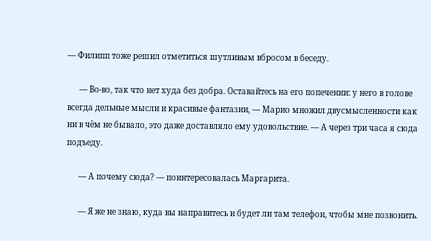— Филипп тоже решил отметиться шутливым вбросом в беседу.

      — Во-во, так что нет худа без добра. Оставайтесь на его попечении: у него в голове всегда дельные мысли и красивые фантазии, — Марио множил двусмысленности как ни в чём не бывало, это даже доставляло ему удовольствие. — А через три часа я сюда подъеду.

      — А почему сюда? — поинтересовалась Маргарита.

      — Я же не знаю, куда вы направитесь и будет ли там телефон, чтобы мне позвонить.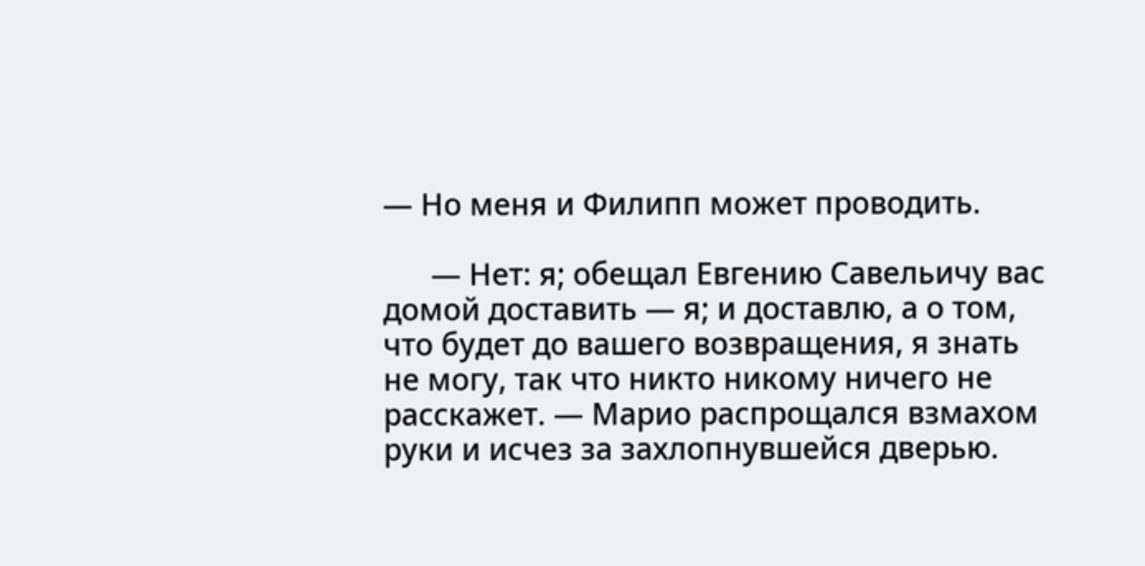— Но меня и Филипп может проводить.

      — Нет: я; обещал Евгению Савельичу вас домой доставить — я; и доставлю, а о том, что будет до вашего возвращения, я знать не могу, так что никто никому ничего не расскажет. — Марио распрощался взмахом руки и исчез за захлопнувшейся дверью.